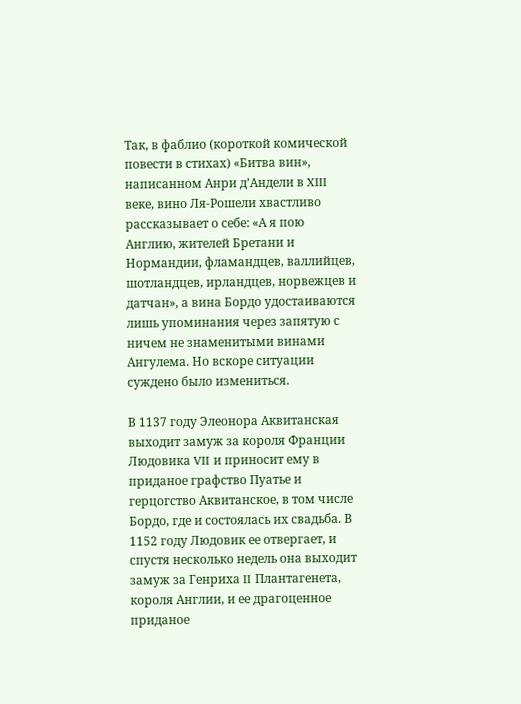Так, в фаблио (короткой комической повести в стихах) «Битва вин», написанном Анри д’Андели в XIII веке, вино Ля-Рошели хвастливо рассказывает о себе: «А я пою Англию, жителей Бретани и Нормандии, фламандцев, валлийцев, шотландцев, ирландцев, норвежцев и датчан», а вина Бордо удостаиваются лишь упоминания через запятую с ничем не знаменитыми винами Ангулема. Но вскоре ситуации суждено было измениться.

В 1137 году Элеонора Аквитанская выходит замуж за короля Франции Людовика VII и приносит ему в приданое графство Пуатье и герцогство Аквитанское, в том числе Бордо, где и состоялась их свадьба. В 1152 году Людовик ее отвергает, и спустя несколько недель она выходит замуж за Генриха II Плантагенета, короля Англии, и ее драгоценное приданое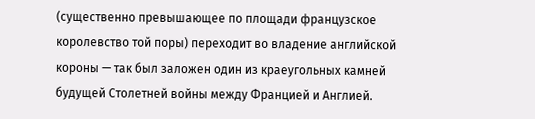(существенно превышающее по площади французское королевство той поры) переходит во владение английской короны — так был заложен один из краеугольных камней будущей Столетней войны между Францией и Англией.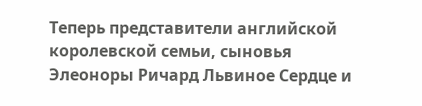Теперь представители английской королевской семьи, сыновья Элеоноры Ричард Львиное Сердце и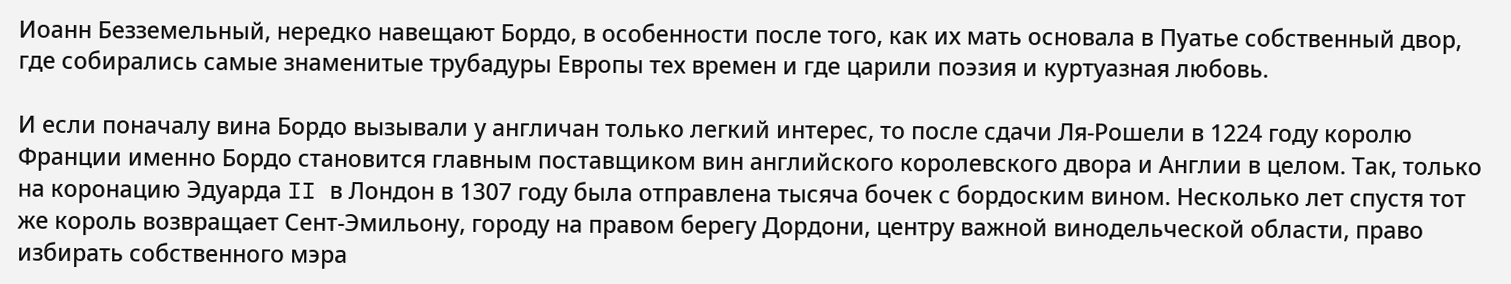Иоанн Безземельный, нередко навещают Бордо, в особенности после того, как их мать основала в Пуатье собственный двор, где собирались самые знаменитые трубадуры Европы тех времен и где царили поэзия и куртуазная любовь.

И если поначалу вина Бордо вызывали у англичан только легкий интерес, то после сдачи Ля-Рошели в 1224 году королю Франции именно Бордо становится главным поставщиком вин английского королевского двора и Англии в целом. Так, только на коронацию Эдуарда II в Лондон в 1307 году была отправлена тысяча бочек с бордоским вином. Несколько лет спустя тот же король возвращает Сент-Эмильону, городу на правом берегу Дордони, центру важной винодельческой области, право избирать собственного мэра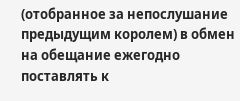(отобранное за непослушание предыдущим королем) в обмен на обещание ежегодно поставлять к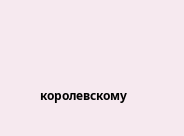королевскому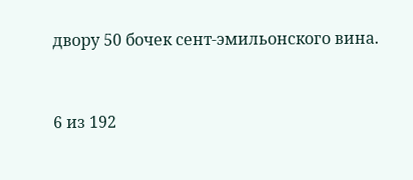двору 50 бочек сент-эмильонского вина.



6 из 192